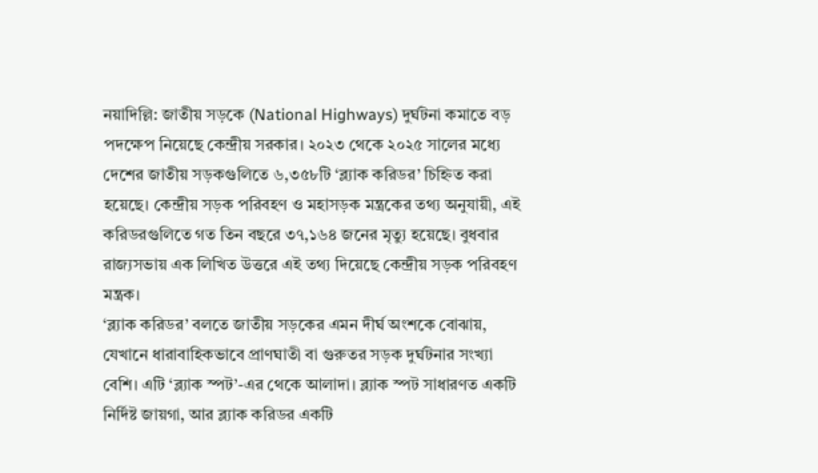নয়াদিল্লি: জাতীয় সড়কে (National Highways) দুর্ঘটনা কমাতে বড় পদক্ষেপ নিয়েছে কেন্দ্রীয় সরকার। ২০২৩ থেকে ২০২৫ সালের মধ্যে দেশের জাতীয় সড়কগুলিতে ৬,৩৫৮টি ‘ব্ল্যাক করিডর’ চিহ্নিত করা হয়েছে। কেন্দ্রীয় সড়ক পরিবহণ ও মহাসড়ক মন্ত্রকের তথ্য অনুযায়ী, এই করিডরগুলিতে গত তিন বছরে ৩৭,১৬৪ জনের মৃত্যু হয়েছে। বুধবার রাজ্যসভায় এক লিখিত উত্তরে এই তথ্য দিয়েছে কেন্দ্রীয় সড়ক পরিবহণ মন্ত্রক।
‘ব্ল্যাক করিডর’ বলতে জাতীয় সড়কের এমন দীর্ঘ অংশকে বোঝায়, যেখানে ধারাবাহিকভাবে প্রাণঘাতী বা গুরুতর সড়ক দুর্ঘটনার সংখ্যা বেশি। এটি ‘ব্ল্যাক স্পট’-এর থেকে আলাদা। ব্ল্যাক স্পট সাধারণত একটি নির্দিষ্ট জায়গা, আর ব্ল্যাক করিডর একটি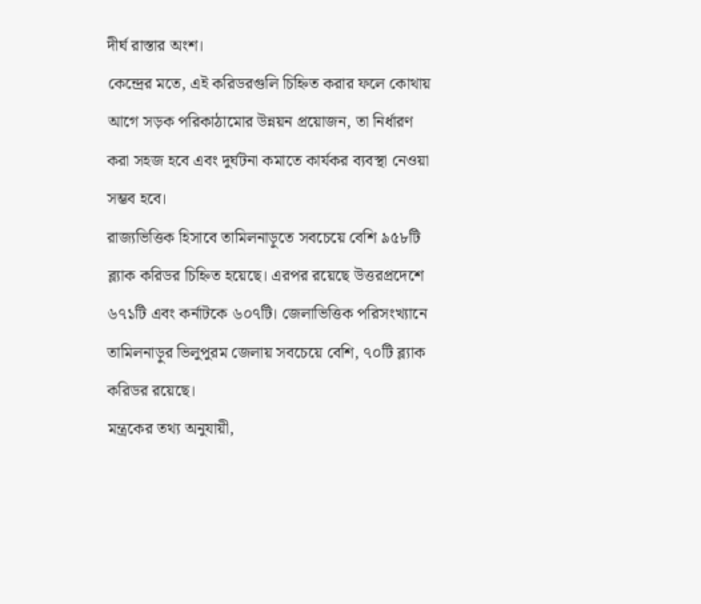দীর্ঘ রাস্তার অংশ।
কেন্দ্রের মতে, এই করিডরগুলি চিহ্নিত করার ফলে কোথায় আগে সড়ক পরিকাঠামোর উন্নয়ন প্রয়োজন, তা নির্ধারণ করা সহজ হবে এবং দুর্ঘটনা কমাতে কার্যকর ব্যবস্থা নেওয়া সম্ভব হবে।
রাজ্যভিত্তিক হিসাবে তামিলনাড়ুতে সবচেয়ে বেশি ৯৫৮টি ব্ল্যাক করিডর চিহ্নিত হয়েছে। এরপর রয়েছে উত্তরপ্রদেশে ৬৭১টি এবং কর্নাটকে ৬০৭টি। জেলাভিত্তিক পরিসংখ্যানে তামিলনাড়ুর ভিলুপুরম জেলায় সবচেয়ে বেশি, ৭০টি ব্ল্যাক করিডর রয়েছে।
মন্ত্রকের তথ্য অনুযায়ী,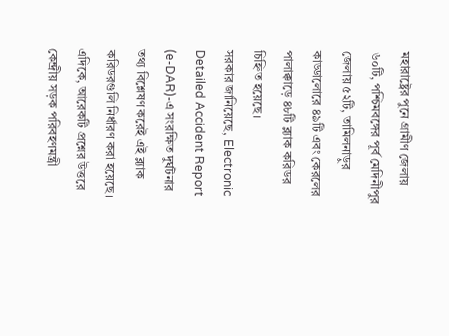মহারাষ্ট্রের পুনে গ্রামীণ জেলায় ৬০টি, পশ্চিমবঙ্গের পূর্ব মেদিনীপুর জেলায় ৫২টি, তামিলনাড়ুর কাড্ডালোরে ৪৯টি এবং কেরলের পালাক্কাড়ে ৪৮টি ব্ল্যাক করিডর চিহ্নিত হয়েছে।
সরকার জানিয়েছে, Electronic Detailed Accident Report (e-DAR)-এ সংরক্ষিত দুর্ঘটনার তথ্য বিশ্লেষণ করেই এই ব্ল্যাক করিডরগুলি নির্ধারণ করা হয়েছে।
এদিকে, আরেকটি প্রশ্নের উত্তরে কেন্দ্রীয় সড়ক পরিবহণমন্ত্রী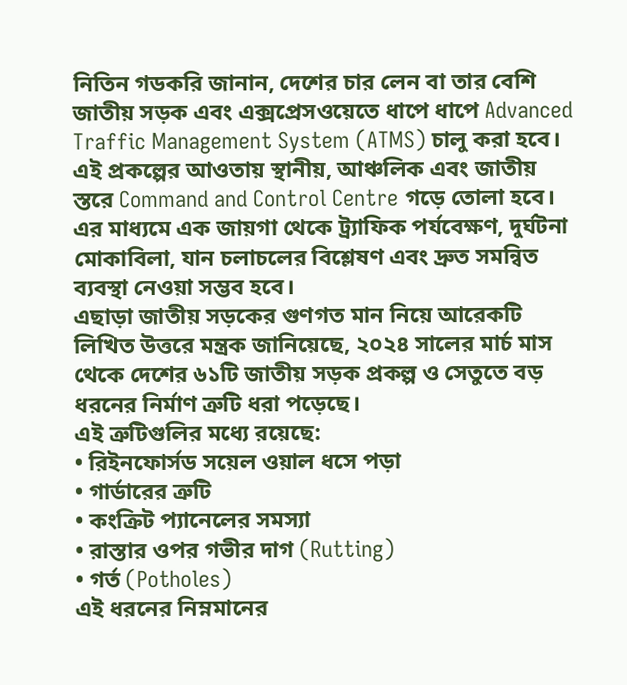নিতিন গডকরি জানান, দেশের চার লেন বা তার বেশি জাতীয় সড়ক এবং এক্সপ্রেসওয়েতে ধাপে ধাপে Advanced Traffic Management System (ATMS) চালু করা হবে।
এই প্রকল্পের আওতায় স্থানীয়, আঞ্চলিক এবং জাতীয় স্তরে Command and Control Centre গড়ে তোলা হবে। এর মাধ্যমে এক জায়গা থেকে ট্র্যাফিক পর্যবেক্ষণ, দুর্ঘটনা মোকাবিলা, যান চলাচলের বিশ্লেষণ এবং দ্রুত সমন্বিত ব্যবস্থা নেওয়া সম্ভব হবে।
এছাড়া জাতীয় সড়কের গুণগত মান নিয়ে আরেকটি লিখিত উত্তরে মন্ত্রক জানিয়েছে, ২০২৪ সালের মার্চ মাস থেকে দেশের ৬১টি জাতীয় সড়ক প্রকল্প ও সেতুতে বড় ধরনের নির্মাণ ত্রুটি ধরা পড়েছে।
এই ত্রুটিগুলির মধ্যে রয়েছে:
• রিইনফোর্সড সয়েল ওয়াল ধসে পড়া
• গার্ডারের ত্রুটি
• কংক্রিট প্যানেলের সমস্যা
• রাস্তার ওপর গভীর দাগ (Rutting)
• গর্ত (Potholes)
এই ধরনের নিম্নমানের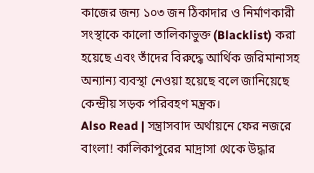কাজের জন্য ১০৩ জন ঠিকাদার ও নির্মাণকারী সংস্থাকে কালো তালিকাভুক্ত (Blacklist) করা হয়েছে এবং তাঁদের বিরুদ্ধে আর্থিক জরিমানাসহ অন্যান্য ব্যবস্থা নেওয়া হয়েছে বলে জানিয়েছে কেন্দ্রীয় সড়ক পরিবহণ মন্ত্রক।
Also Read | সন্ত্রাসবাদ অর্থায়নে ফের নজরে বাংলা! কালিকাপুরের মাদ্রাসা থেকে উদ্ধার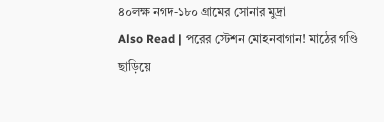৪০লক্ষ নগদ-১৮০ গ্রামের সোনার মুদ্রা
Also Read | পরের স্টেশন মোহনবাগান! মাঠের গণ্ডি ছাড়িয়ে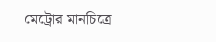মেট্রোর মানচিত্রে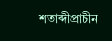শতাব্দীপ্রাচীন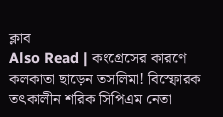ক্লাব
Also Read | কংগ্রেসের কারণে কলকাতা ছাড়েন তসলিমা! বিস্ফোরক তৎকালীন শরিক সিপিএম নেতা